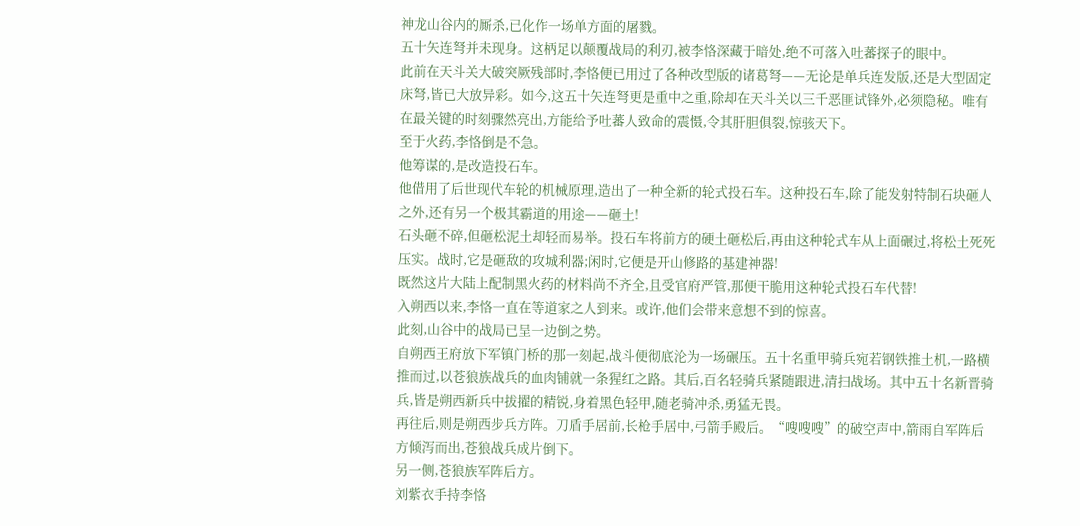神龙山谷内的厮杀,已化作一场单方面的屠戮。
五十矢连弩并未现身。这柄足以颠覆战局的利刃,被李恪深藏于暗处,绝不可落入吐蕃探子的眼中。
此前在天斗关大破突厥残部时,李恪便已用过了各种改型版的诸葛弩——无论是单兵连发版,还是大型固定床弩,皆已大放异彩。如今,这五十矢连弩更是重中之重,除却在天斗关以三千恶匪试锋外,必须隐秘。唯有在最关键的时刻骤然亮出,方能给予吐蕃人致命的震慑,令其肝胆俱裂,惊骇天下。
至于火药,李恪倒是不急。
他筹谋的,是改造投石车。
他借用了后世现代车轮的机械原理,造出了一种全新的轮式投石车。这种投石车,除了能发射特制石块砸人之外,还有另一个极其霸道的用途——砸土!
石头砸不碎,但砸松泥土却轻而易举。投石车将前方的硬土砸松后,再由这种轮式车从上面碾过,将松土死死压实。战时,它是砸敌的攻城利器;闲时,它便是开山修路的基建神器!
既然这片大陆上配制黑火药的材料尚不齐全,且受官府严管,那便干脆用这种轮式投石车代替!
入朔西以来,李恪一直在等道家之人到来。或许,他们会带来意想不到的惊喜。
此刻,山谷中的战局已呈一边倒之势。
自朔西王府放下军镇门桥的那一刻起,战斗便彻底沦为一场碾压。五十名重甲骑兵宛若钢铁推土机,一路横推而过,以苍狼族战兵的血肉铺就一条猩红之路。其后,百名轻骑兵紧随跟进,清扫战场。其中五十名新晋骑兵,皆是朔西新兵中拔擢的精锐,身着黑色轻甲,随老骑冲杀,勇猛无畏。
再往后,则是朔西步兵方阵。刀盾手居前,长枪手居中,弓箭手殿后。“嗖嗖嗖”的破空声中,箭雨自军阵后方倾泻而出,苍狼战兵成片倒下。
另一侧,苍狼族军阵后方。
刘紫衣手持李恪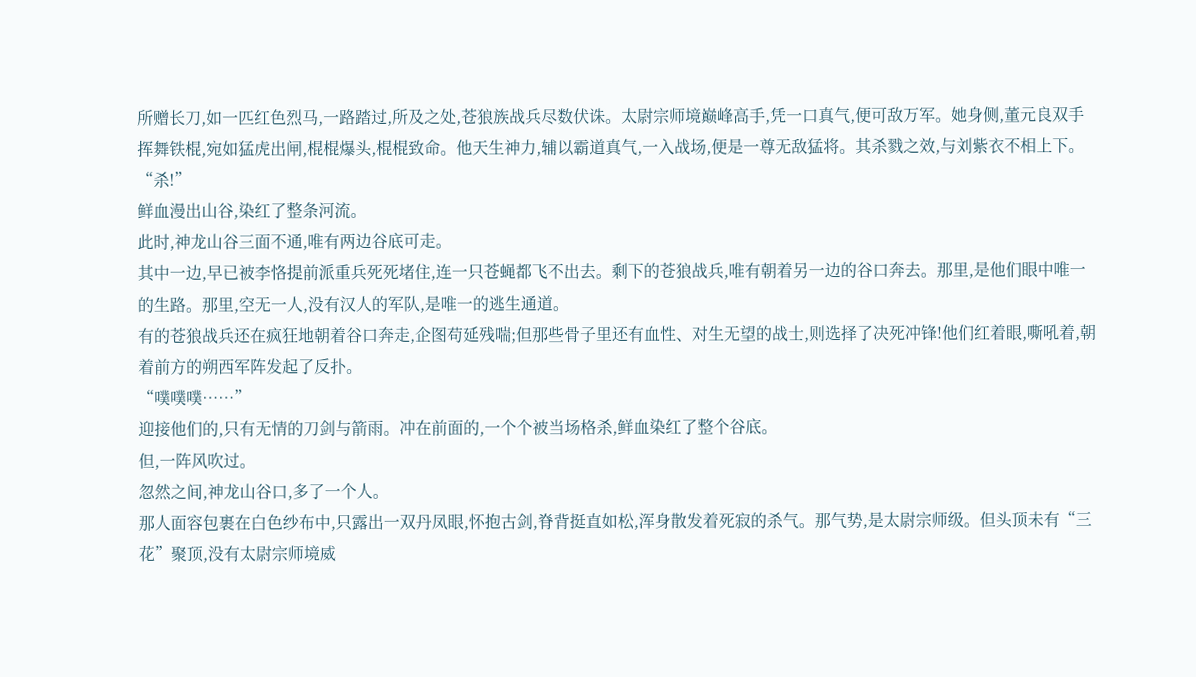所赠长刀,如一匹红色烈马,一路踏过,所及之处,苍狼族战兵尽数伏诛。太尉宗师境巅峰高手,凭一口真气,便可敌万军。她身侧,董元良双手挥舞铁棍,宛如猛虎出闸,棍棍爆头,棍棍致命。他天生神力,辅以霸道真气,一入战场,便是一尊无敌猛将。其杀戮之效,与刘紫衣不相上下。
“杀!”
鲜血漫出山谷,染红了整条河流。
此时,神龙山谷三面不通,唯有两边谷底可走。
其中一边,早已被李恪提前派重兵死死堵住,连一只苍蝇都飞不出去。剩下的苍狼战兵,唯有朝着另一边的谷口奔去。那里,是他们眼中唯一的生路。那里,空无一人,没有汉人的军队,是唯一的逃生通道。
有的苍狼战兵还在疯狂地朝着谷口奔走,企图苟延残喘;但那些骨子里还有血性、对生无望的战士,则选择了决死冲锋!他们红着眼,嘶吼着,朝着前方的朔西军阵发起了反扑。
“噗噗噗……”
迎接他们的,只有无情的刀剑与箭雨。冲在前面的,一个个被当场格杀,鲜血染红了整个谷底。
但,一阵风吹过。
忽然之间,神龙山谷口,多了一个人。
那人面容包裹在白色纱布中,只露出一双丹凤眼,怀抱古剑,脊背挺直如松,浑身散发着死寂的杀气。那气势,是太尉宗师级。但头顶未有“三花”聚顶,没有太尉宗师境威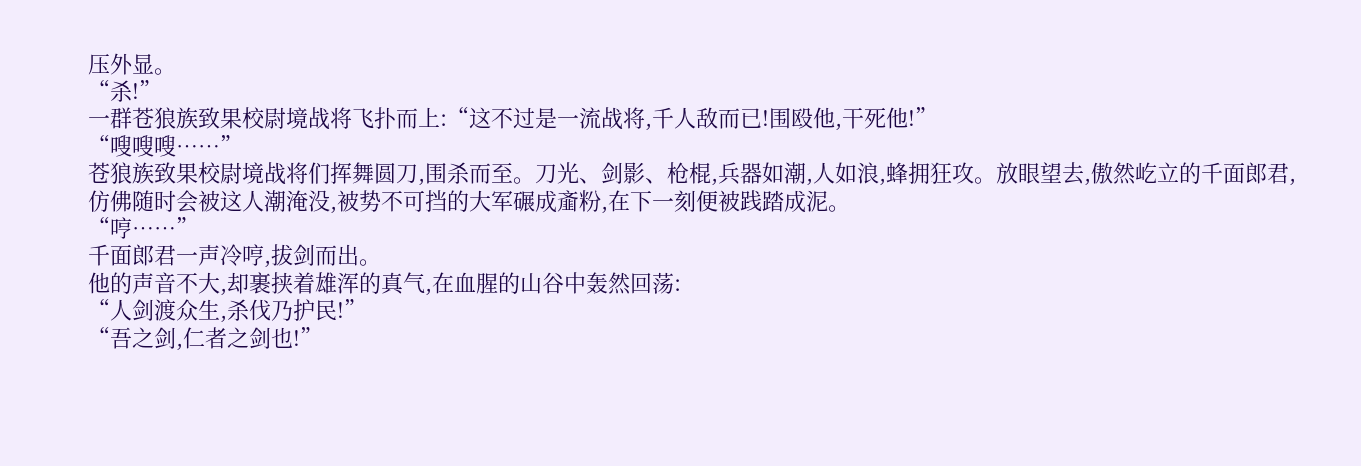压外显。
“杀!”
一群苍狼族致果校尉境战将飞扑而上:“这不过是一流战将,千人敌而已!围殴他,干死他!”
“嗖嗖嗖……”
苍狼族致果校尉境战将们挥舞圆刀,围杀而至。刀光、剑影、枪棍,兵器如潮,人如浪,蜂拥狂攻。放眼望去,傲然屹立的千面郎君,仿佛随时会被这人潮淹没,被势不可挡的大军碾成齑粉,在下一刻便被践踏成泥。
“哼……”
千面郎君一声冷哼,拔剑而出。
他的声音不大,却裹挟着雄浑的真气,在血腥的山谷中轰然回荡:
“人剑渡众生,杀伐乃护民!”
“吾之剑,仁者之剑也!”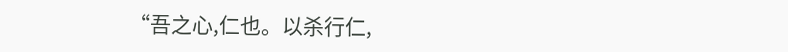“吾之心,仁也。以杀行仁,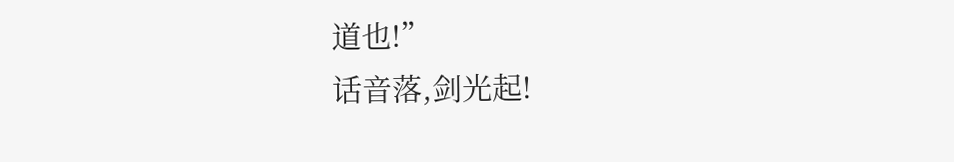道也!”
话音落,剑光起!